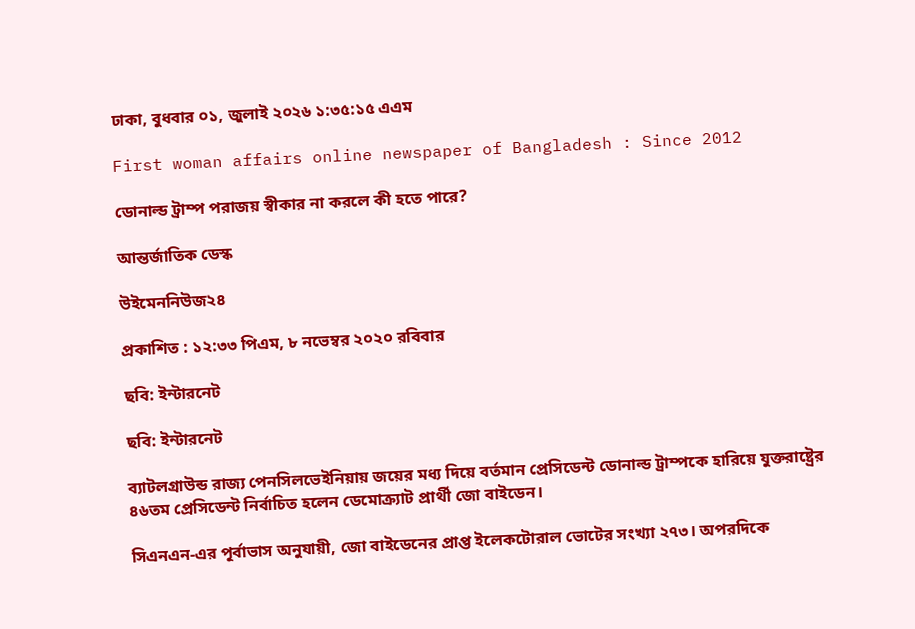ঢাকা, বুধবার ০১, জুলাই ২০২৬ ১:৩৫:১৫ এএম

First woman affairs online newspaper of Bangladesh : Since 2012

ডোনাল্ড ট্রাম্প পরাজয় স্বীকার না করলে কী হতে পারে?

আন্তর্জাতিক ডেস্ক

উইমেননিউজ২৪

প্রকাশিত : ১২:৩৩ পিএম, ৮ নভেম্বর ২০২০ রবিবার

ছবি: ইন্টারনেট

ছবি: ইন্টারনেট

ব্যাটলগ্রাউন্ড রাজ্য পেনসিলভেইনিয়ায় জয়ের মধ্য দিয়ে বর্তমান প্রেসিডেন্ট ডোনাল্ড ট্রাম্পকে হারিয়ে যুক্তরাষ্ট্রের ৪৬তম প্রেসিডেন্ট নির্বাচিত হলেন ডেমোক্র্যাট প্রার্থী জো বাইডেন।

সিএনএন-এর পূর্বাভাস অনুযায়ী, জো বাইডেনের প্রাপ্ত ইলেকটোরাল ভোটের সংখ্যা ২৭৩। অপরদিকে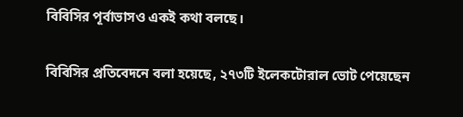বিবিসির পূর্বাভাসও একই কথা বলছে।

বিবিসির প্রতিবেদনে বলা হয়েছে, ২৭৩টি ইলেকটোরাল ভোট পেয়েছেন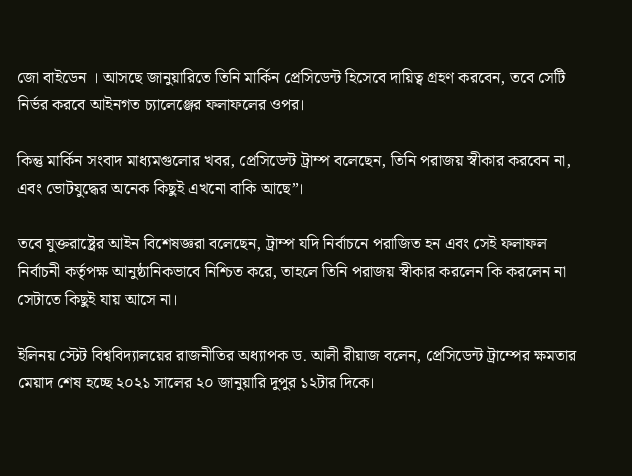জো বাইডেন । আসছে জানুয়ারিতে তিনি মার্কিন প্রেসিডেন্ট হিসেবে দায়িত্ব গ্রহণ করবেন, তবে সেটি নির্ভর করবে আইনগত চ্যালেঞ্জের ফলাফলের ওপর।

কিন্তু মার্কিন সংবাদ মাধ্যমগুলোর খবর, প্রেসিডেন্ট ট্রাম্প বলেছেন, তিনি পরাজয় স্বীকার করবেন না, এবং ভোটযুদ্ধের অনেক কিছুই এখনো বাকি আছে”।

তবে যুক্তরাষ্ট্রের আইন বিশেষজ্ঞরা বলেছেন, ট্রাম্প যদি নির্বাচনে পরাজিত হন এবং সেই ফলাফল নির্বাচনী কর্তৃপক্ষ আনুষ্ঠানিকভাবে নিশ্চিত করে, তাহলে তিনি পরাজয় স্বীকার করলেন কি করলেন না সেটাতে কিছুই যায় আসে না।

ইলিনয় স্টেট বিশ্ববিদ্যালয়ের রাজনীতির অধ্যাপক ড. আলী রীয়াজ বলেন, প্রেসিডেন্ট ট্রাম্পের ক্ষমতার মেয়াদ শেষ হচ্ছে ২০২১ সালের ২০ জানুয়ারি দুপুর ১২টার দিকে।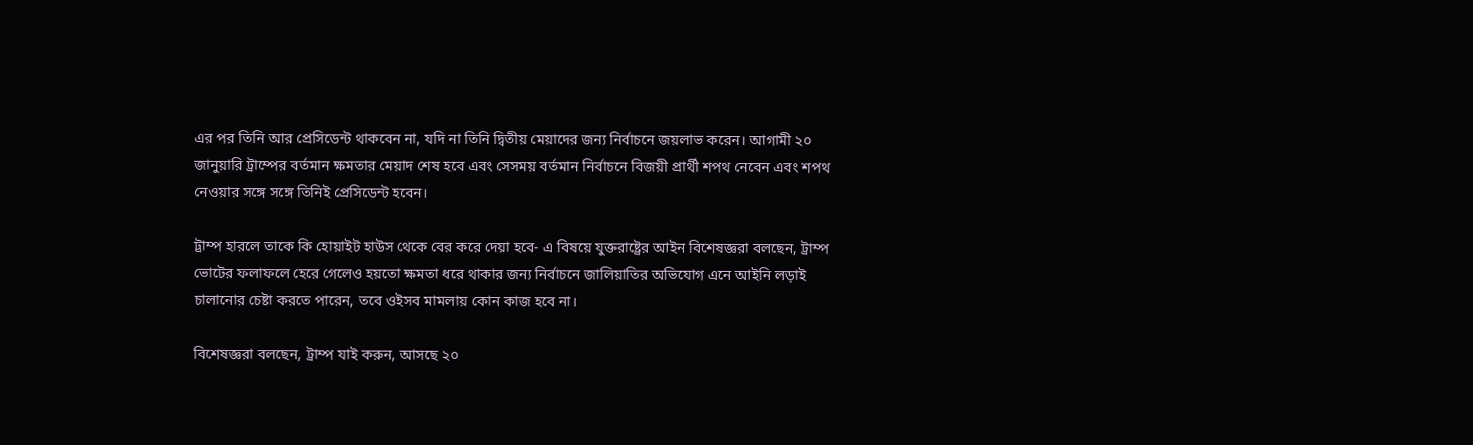এর পর তিনি আর প্রেসিডেন্ট থাকবেন না, যদি না তিনি দ্বিতীয় মেয়াদের জন্য নির্বাচনে জয়লাভ করেন। আগামী ২০ জানুয়ারি ট্রাম্পের বর্তমান ক্ষমতার মেয়াদ শেষ হবে এবং সেসময় বর্তমান নির্বাচনে বিজয়ী প্রার্থী শপথ নেবেন এবং শপথ নেওয়ার সঙ্গে সঙ্গে তিনিই প্রেসিডেন্ট হবেন।

ট্রাম্প হারলে তাকে কি হোয়াইট হাউস থেকে বের করে দেয়া হবে- এ বিষয়ে যুক্তরাষ্ট্রের আইন বিশেষজ্ঞরা বলছেন, ট্রাম্প ভোটের ফলাফলে হেরে গেলেও হয়তো ক্ষমতা ধরে থাকার জন্য নির্বাচনে জালিয়াতির অভিযোগ এনে আইনি লড়াই চালানোর চেষ্টা করতে পারেন, তবে ওইসব মামলায় কোন কাজ হবে না।

বিশেষজ্ঞরা বলছেন, ট্রাম্প যাই করুন, আসছে ২০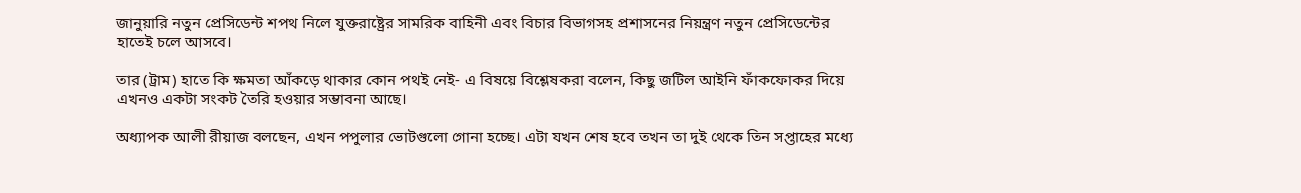জানুয়ারি নতুন প্রেসিডেন্ট শপথ নিলে যুক্তরাষ্ট্রের সামরিক বাহিনী এবং বিচার বিভাগসহ প্রশাসনের নিয়ন্ত্রণ নতুন প্রেসিডেন্টের হাতেই চলে আসবে।

তার (ট্রাম) হাতে কি ক্ষমতা আঁকড়ে থাকার কোন পথই নেই- এ বিষয়ে বিশ্লেষকরা বলেন, কিছু জটিল আইনি ফাঁকফোকর দিয়ে এখনও একটা সংকট তৈরি হওয়ার সম্ভাবনা আছে।

অধ্যাপক আলী রীয়াজ বলছেন, এখন পপুলার ভোটগুলো গোনা হচ্ছে। এটা যখন শেষ হবে তখন তা দুই থেকে তিন সপ্তাহের মধ্যে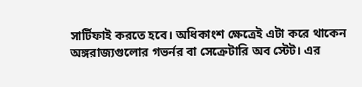সার্টিফাই করতে হবে। অধিকাংশ ক্ষেত্রেই এটা করে থাকেন অঙ্গরাজ্যগুলোর গভর্নর বা সেক্রেটারি অব স্টেট। এর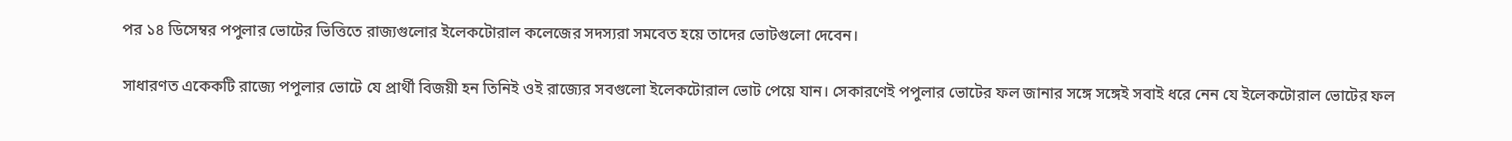পর ১৪ ডিসেম্বর পপুলার ভোটের ভিত্তিতে রাজ্যগুলোর ইলেকটোরাল কলেজের সদস্যরা সমবেত হয়ে তাদের ভোটগুলো দেবেন।

সাধারণত একেকটি রাজ্যে পপুলার ভোটে যে প্রার্থী বিজয়ী হন তিনিই ওই রাজ্যের সবগুলো ইলেকটোরাল ভোট পেয়ে যান। সেকারণেই পপুলার ভোটের ফল জানার সঙ্গে সঙ্গেই সবাই ধরে নেন যে ইলেকটোরাল ভোটের ফল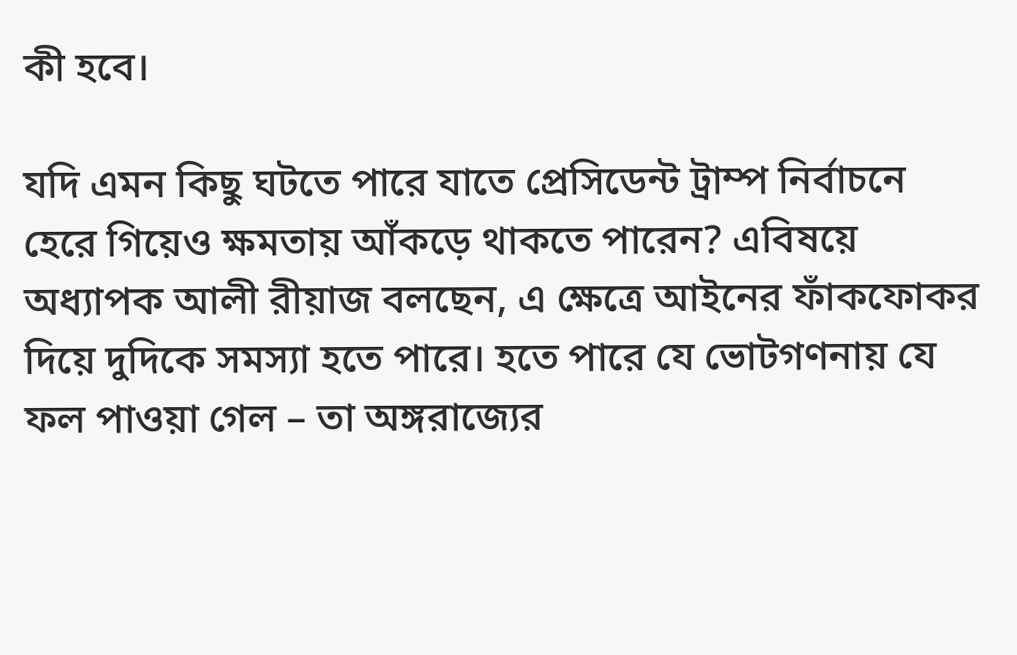কী হবে।

যদি এমন কিছু ঘটতে পারে যাতে প্রেসিডেন্ট ট্রাম্প নির্বাচনে হেরে গিয়েও ক্ষমতায় আঁকড়ে থাকতে পারেন? এবিষয়ে অধ্যাপক আলী রীয়াজ বলছেন, এ ক্ষেত্রে আইনের ফাঁকফোকর দিয়ে দুদিকে সমস্যা হতে পারে। হতে পারে যে ভোটগণনায় যে ফল পাওয়া গেল – তা অঙ্গরাজ্যের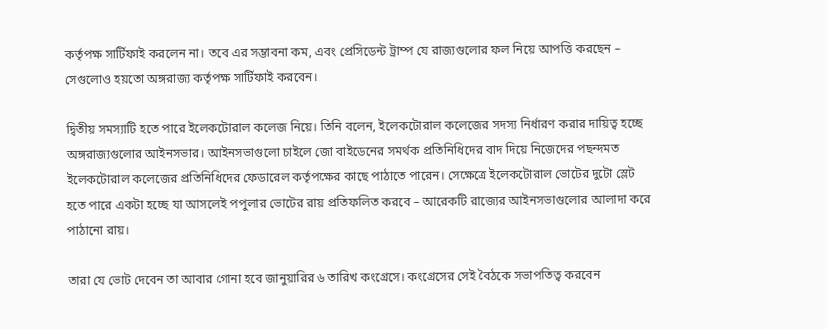কর্তৃপক্ষ সার্টিফাই করলেন না। তবে এর সম্ভাবনা কম, এবং প্রেসিডেন্ট ট্রাম্প যে রাজ্যগুলোর ফল নিয়ে আপত্তি করছেন – সেগুলোও হয়তো অঙ্গরাজ্য কর্তৃপক্ষ সার্টিফাই করবেন।

দ্বিতীয় সমস্যাটি হতে পারে ইলেকটোরাল কলেজ নিয়ে। তিনি বলেন, ইলেকটোরাল কলেজের সদস্য নির্ধারণ করার দায়িত্ব হচ্ছে অঙ্গরাজ্যগুলোর আইনসভার। আইনসভাগুলো চাইলে জো বাইডেনের সমর্থক প্রতিনিধিদের বাদ দিয়ে নিজেদের পছন্দমত ইলেকটোরাল কলেজের প্রতিনিধিদের ফেডারেল কর্তৃপক্ষের কাছে পাঠাতে পারেন। সেক্ষেত্রে ইলেকটোরাল ভোটের দুটো স্লেট হতে পারে একটা হচ্ছে যা আসলেই পপুলার ভোটের রায় প্রতিফলিত করবে – আরেকটি রাজ্যের আইনসভাগুলোর আলাদা করে পাঠানো রায়।

তারা যে ভোট দেবেন তা আবার গোনা হবে জানুয়ারির ৬ তারিখ কংগ্রেসে। কংগ্রেসের সেই বৈঠকে সভাপতিত্ব করবেন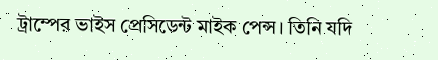ট্রাম্পের ভাইস প্রেসিডেন্ট মাইক পেন্স। তিনি যদি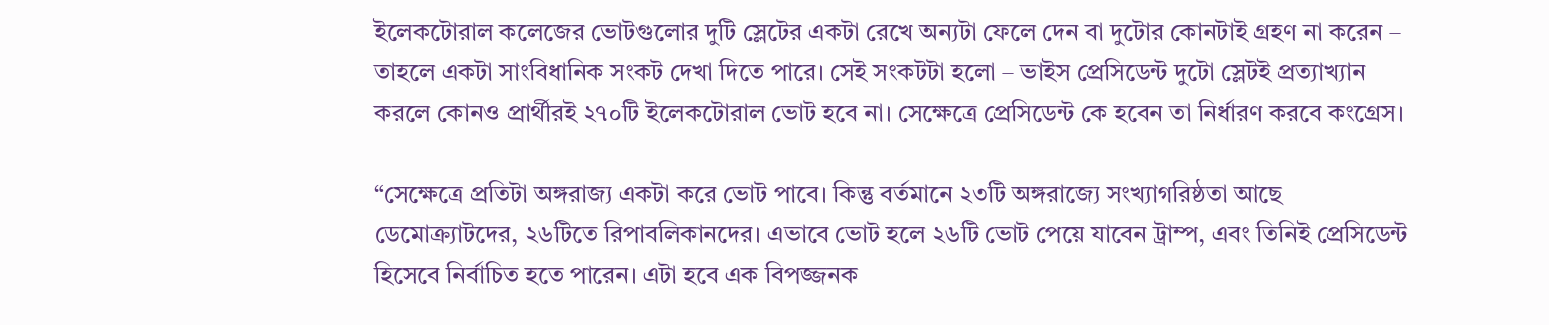ইলেকটোরাল কলেজের ভোটগুলোর দুটি স্লেটের একটা রেখে অন্যটা ফেলে দেন বা দুটোর কোনটাই গ্রহণ না করেন – তাহলে একটা সাংবিধানিক সংকট দেখা দিতে পারে। সেই সংকটটা হলো – ভাইস প্রেসিডেন্ট দুটো স্লেটই প্রত্যাখ্যান করলে কোনও প্রার্থীরই ২৭০টি ইলেকটোরাল ভোট হবে না। সেক্ষেত্রে প্রেসিডেন্ট কে হবেন তা নির্ধারণ করবে কংগ্রেস।

“সেক্ষেত্রে প্রতিটা অঙ্গরাজ্য একটা করে ভোট পাবে। কিন্তু বর্তমানে ২৩টি অঙ্গরাজ্যে সংখ্যাগরিষ্ঠতা আছে ডেমোক্র্যাটদের, ২৬টিতে রিপাবলিকানদের। এভাবে ভোট হলে ২৬টি ভোট পেয়ে যাবেন ট্রাম্প, এবং তিনিই প্রেসিডেন্ট হিসেবে নির্বাচিত হতে পারেন। এটা হবে এক বিপজ্জনক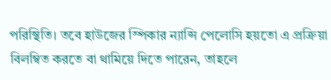পরিস্থিতি। তবে হাউজের স্পিকার ন্যান্সি পেলোসি হয়তো এ প্রক্রিয়া বিলম্বিত করতে বা থামিয়ে দিতে পারেন, তাহলে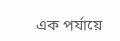এক পর্যায়ে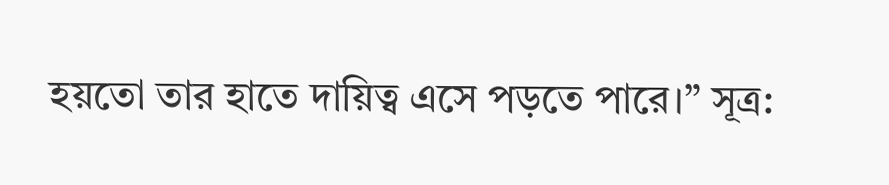হয়তো তার হাতে দায়িত্ব এসে পড়তে পারে।” সূত্র: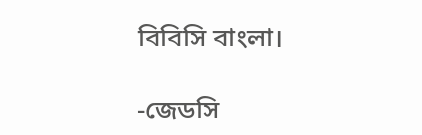বিবিসি বাংলা।

-জেডসি